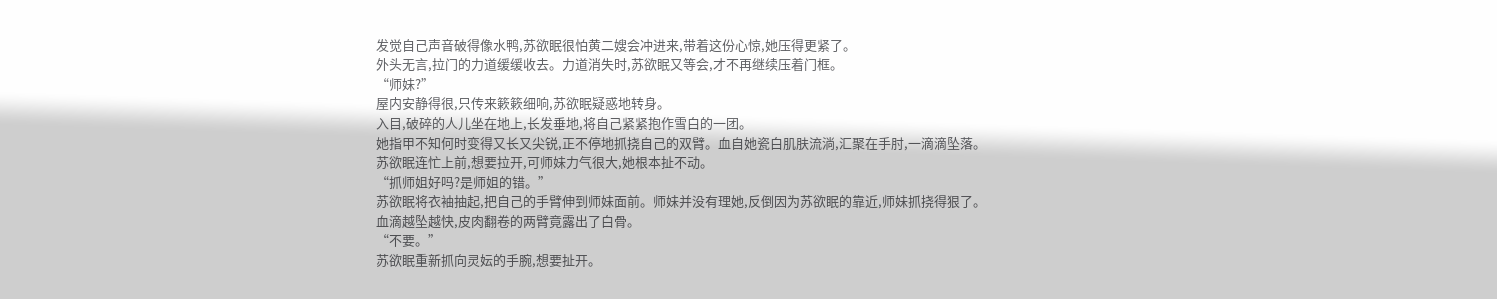发觉自己声音破得像水鸭,苏欲眠很怕黄二嫂会冲进来,带着这份心惊,她压得更紧了。
外头无言,拉门的力道缓缓收去。力道消失时,苏欲眠又等会,才不再继续压着门框。
“师妹?”
屋内安静得很,只传来簌簌细响,苏欲眠疑惑地转身。
入目,破碎的人儿坐在地上,长发垂地,将自己紧紧抱作雪白的一团。
她指甲不知何时变得又长又尖锐,正不停地抓挠自己的双臂。血自她瓷白肌肤流淌,汇聚在手肘,一滴滴坠落。
苏欲眠连忙上前,想要拉开,可师妹力气很大,她根本扯不动。
“抓师姐好吗?是师姐的错。”
苏欲眠将衣袖抽起,把自己的手臂伸到师妹面前。师妹并没有理她,反倒因为苏欲眠的靠近,师妹抓挠得狠了。
血滴越坠越快,皮肉翻卷的两臂竟露出了白骨。
“不要。”
苏欲眠重新抓向灵妘的手腕,想要扯开。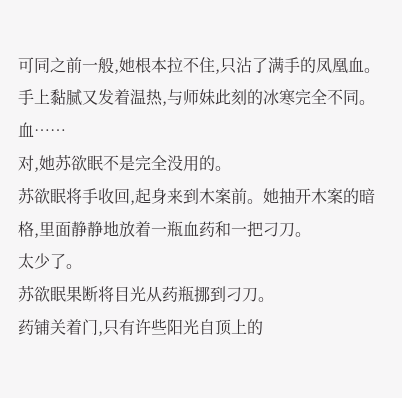可同之前一般,她根本拉不住,只沾了满手的凤凰血。
手上黏腻又发着温热,与师妹此刻的冰寒完全不同。
血……
对,她苏欲眠不是完全没用的。
苏欲眠将手收回,起身来到木案前。她抽开木案的暗格,里面静静地放着一瓶血药和一把刁刀。
太少了。
苏欲眠果断将目光从药瓶挪到刁刀。
药铺关着门,只有许些阳光自顶上的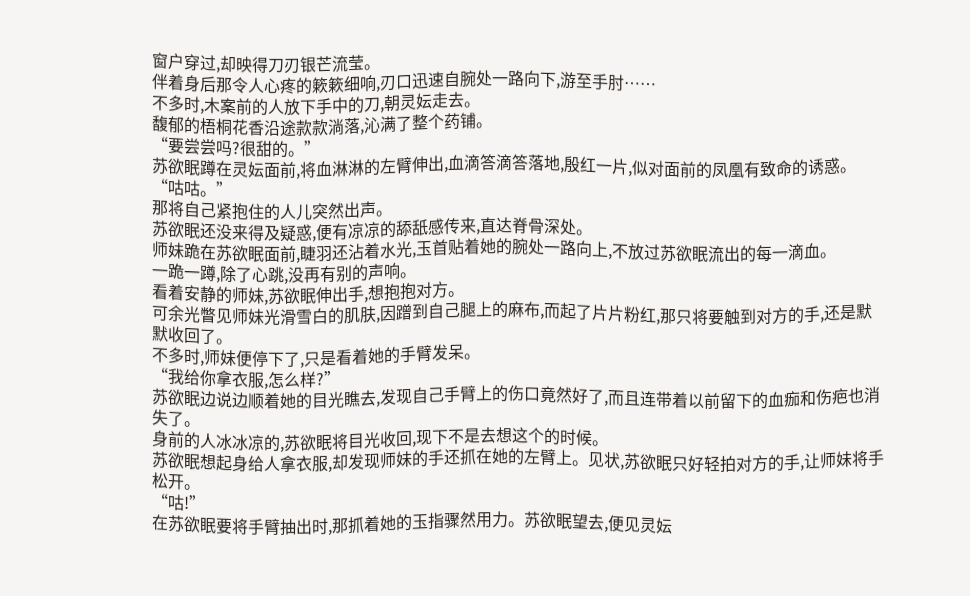窗户穿过,却映得刀刃银芒流莹。
伴着身后那令人心疼的簌簌细响,刃口迅速自腕处一路向下,游至手肘……
不多时,木案前的人放下手中的刀,朝灵妘走去。
馥郁的梧桐花香沿途款款淌落,沁满了整个药铺。
“要尝尝吗?很甜的。”
苏欲眠蹲在灵妘面前,将血淋淋的左臂伸出,血滴答滴答落地,殷红一片,似对面前的凤凰有致命的诱惑。
“咕咕。”
那将自己紧抱住的人儿突然出声。
苏欲眠还没来得及疑惑,便有凉凉的舔舐感传来,直达脊骨深处。
师妹跪在苏欲眠面前,睫羽还沾着水光,玉首贴着她的腕处一路向上,不放过苏欲眠流出的每一滴血。
一跪一蹲,除了心跳,没再有别的声响。
看着安静的师妹,苏欲眠伸出手,想抱抱对方。
可余光瞥见师妹光滑雪白的肌肤,因蹭到自己腿上的麻布,而起了片片粉红,那只将要触到对方的手,还是默默收回了。
不多时,师妹便停下了,只是看着她的手臂发呆。
“我给你拿衣服,怎么样?”
苏欲眠边说边顺着她的目光瞧去,发现自己手臂上的伤口竟然好了,而且连带着以前留下的血痂和伤疤也消失了。
身前的人冰冰凉的,苏欲眠将目光收回,现下不是去想这个的时候。
苏欲眠想起身给人拿衣服,却发现师妹的手还抓在她的左臂上。见状,苏欲眠只好轻拍对方的手,让师妹将手松开。
“咕!”
在苏欲眠要将手臂抽出时,那抓着她的玉指骤然用力。苏欲眠望去,便见灵妘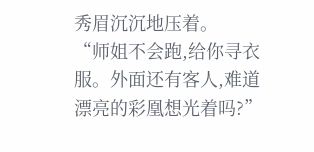秀眉沉沉地压着。
“师姐不会跑,给你寻衣服。外面还有客人,难道漂亮的彩凰想光着吗?”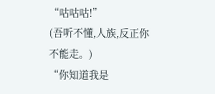“咕咕咕!”
(吾听不懂,人族,反正你不能走。)
“你知道我是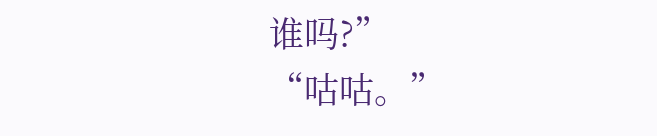谁吗?”
“咕咕。”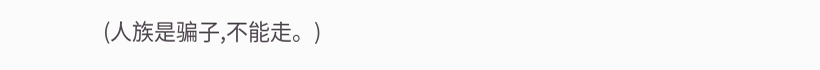(人族是骗子,不能走。)